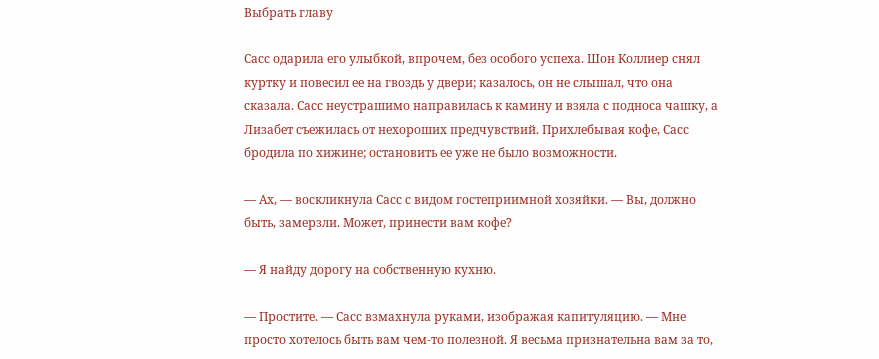Выбрать главу

Сасс одарила его улыбкой, впрочем, без особого успеха. Шон Коллиер снял куртку и повесил ее на гвоздь у двери; казалось, он не слышал, что она сказала. Сасс неустрашимо направилась к камину и взяла с подноса чашку, а Лизабет съежилась от нехороших предчувствий. Прихлебывая кофе, Сасс бродила по хижине; остановить ее уже не было возможности.

— Ах, — воскликнула Сасс с видом гостеприимной хозяйки. — Вы, должно быть, замерзли. Может, принести вам кофе?

— Я найду дорогу на собственную кухню.

— Простите. — Сасс взмахнула руками, изображая капитуляцию. — Мне просто хотелось быть вам чем-то полезной. Я весьма признательна вам за то,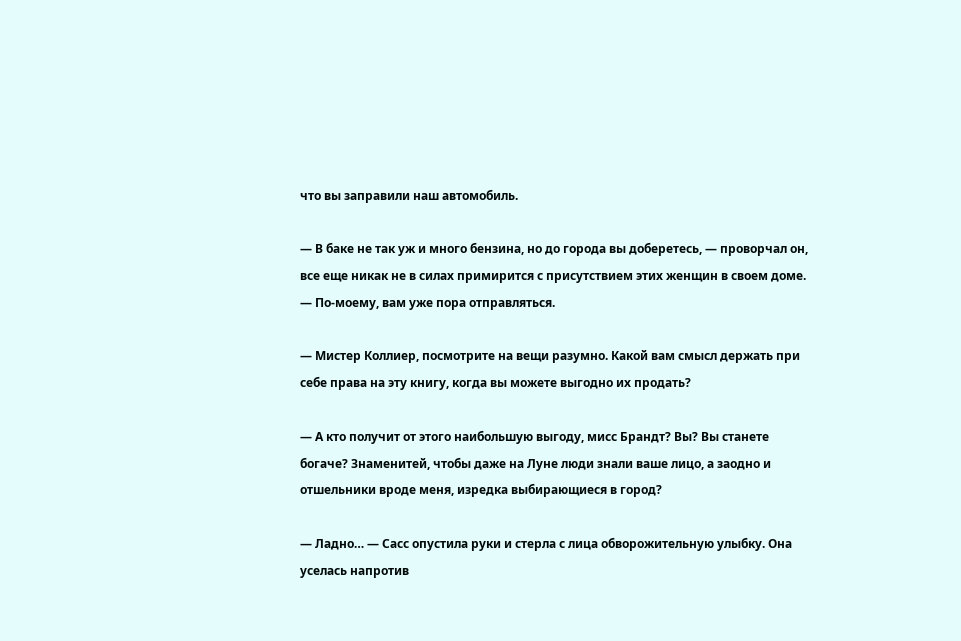что вы заправили наш автомобиль.

— В баке не так уж и много бензина, но до города вы доберетесь, — проворчал он, все еще никак не в силах примирится с присутствием этих женщин в своем доме. — По-моему, вам уже пора отправляться.

— Мистер Коллиер, посмотрите на вещи разумно. Какой вам смысл держать при себе права на эту книгу, когда вы можете выгодно их продать?

— А кто получит от этого наибольшую выгоду, мисс Брандт? Вы? Вы станете богаче? Знаменитей, чтобы даже на Луне люди знали ваше лицо, а заодно и отшельники вроде меня, изредка выбирающиеся в город?

— Ладно… — Сасс опустила руки и стерла с лица обворожительную улыбку. Она уселась напротив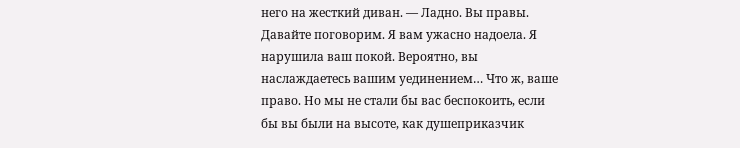него на жесткий диван. — Ладно. Вы правы. Давайте поговорим. Я вам ужасно надоела. Я нарушила ваш покой. Вероятно, вы наслаждаетесь вашим уединением… Что ж, ваше право. Но мы не стали бы вас беспокоить, если бы вы были на высоте, как душеприказчик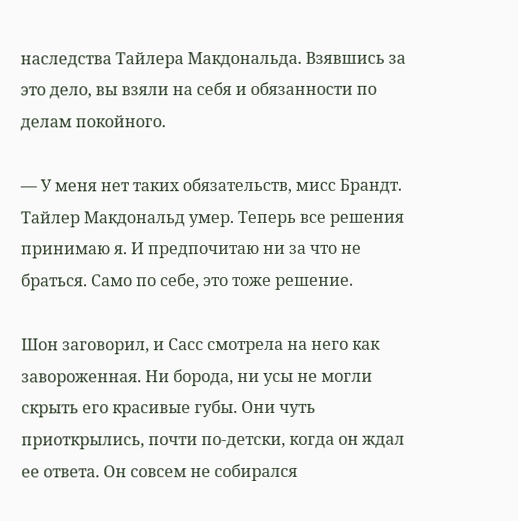наследства Тайлера Макдональда. Взявшись за это дело, вы взяли на себя и обязанности по делам покойного.

— У меня нет таких обязательств, мисс Брандт. Тайлер Макдональд умер. Теперь все решения принимаю я. И предпочитаю ни за что не браться. Само по себе, это тоже решение.

Шон заговорил, и Сасс смотрела на него как завороженная. Ни борода, ни усы не могли скрыть его красивые губы. Они чуть приоткрылись, почти по-детски, когда он ждал ее ответа. Он совсем не собирался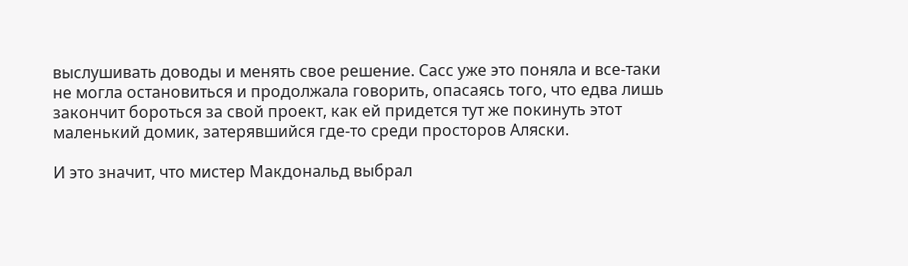выслушивать доводы и менять свое решение. Сасс уже это поняла и все-таки не могла остановиться и продолжала говорить, опасаясь того, что едва лишь закончит бороться за свой проект, как ей придется тут же покинуть этот маленький домик, затерявшийся где-то среди просторов Аляски.

И это значит, что мистер Макдональд выбрал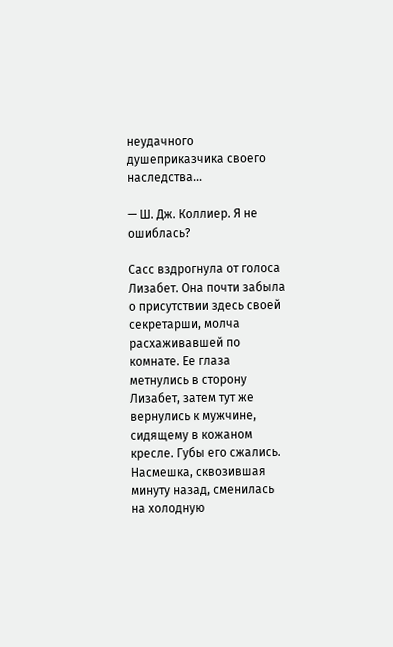неудачного душеприказчика своего наследства…

— Ш. Дж. Коллиер. Я не ошиблась?

Сасс вздрогнула от голоса Лизабет. Она почти забыла о присутствии здесь своей секретарши, молча расхаживавшей по комнате. Ее глаза метнулись в сторону Лизабет, затем тут же вернулись к мужчине, сидящему в кожаном кресле. Губы его сжались. Насмешка, сквозившая минуту назад, сменилась на холодную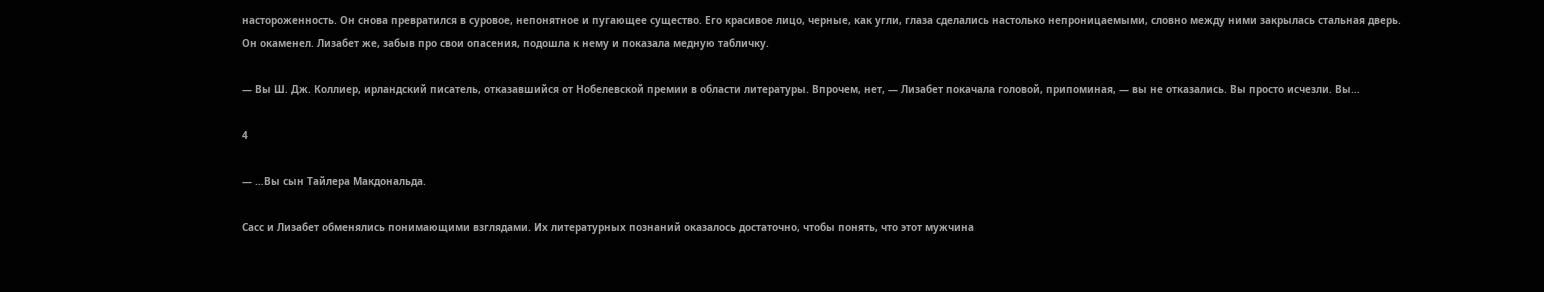настороженность. Он снова превратился в суровое, непонятное и пугающее существо. Его красивое лицо, черные, как угли, глаза сделались настолько непроницаемыми, словно между ними закрылась стальная дверь. Он окаменел. Лизабет же, забыв про свои опасения, подошла к нему и показала медную табличку.

— Вы Ш. Дж. Коллиер, ирландский писатель, отказавшийся от Нобелевской премии в области литературы. Впрочем, нет, — Лизабет покачала головой, припоминая, — вы не отказались. Вы просто исчезли. Вы…

4

— …Вы сын Тайлера Макдональда.

Сасс и Лизабет обменялись понимающими взглядами. Их литературных познаний оказалось достаточно, чтобы понять, что этот мужчина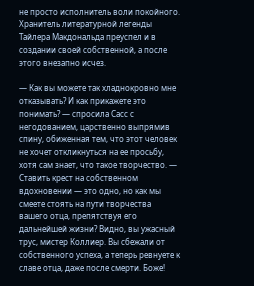не просто исполнитель воли покойного. Хранитель литературной легенды Тайлера Макдональда преуспел и в создании своей собственной, а после этого внезапно исчез.

— Как вы можете так хладнокровно мне отказывать? И как прикажете это понимать? — спросила Сасс с негодованием, царственно выпрямив спину, обиженная тем, что этот человек не хочет откликнуться на ее просьбу, хотя сам знает, что такое творчество. — Ставить крест на собственном вдохновении — это одно, но как мы смеете стоять на пути творчества вашего отца, препятствуя его дальнейшей жизни? Видно, вы ужасный трус, мистер Коллиер. Вы сбежали от собственного успеха, а теперь ревнуете к славе отца, даже после смерти. Боже!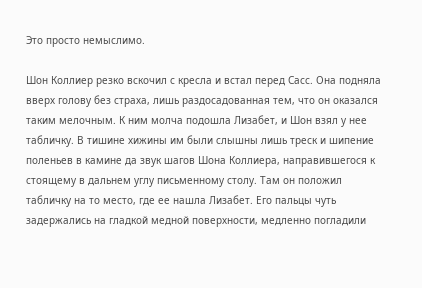Это просто немыслимо.

Шон Коллиер резко вскочил с кресла и встал перед Сасс. Она подняла вверх голову без страха, лишь раздосадованная тем, что он оказался таким мелочным. К ним молча подошла Лизабет, и Шон взял у нее табличку. В тишине хижины им были слышны лишь треск и шипение поленьев в камине да звук шагов Шона Коллиера, направившегося к стоящему в дальнем углу письменному столу. Там он положил табличку на то место, где ее нашла Лизабет. Его пальцы чуть задержались на гладкой медной поверхности, медленно погладили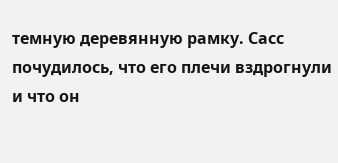темную деревянную рамку. Сасс почудилось, что его плечи вздрогнули и что он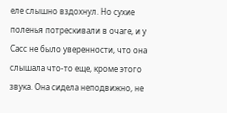еле слышно вздохнул. Но сухие поленья потрескивали в очаге, и у Сасс не было уверенности, что она слышала что-то еще, кроме этого звука. Она сидела неподвижно, не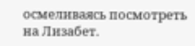осмеливаясь посмотреть на Лизабет.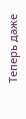Теперь даже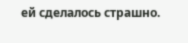ей сделалось страшно.